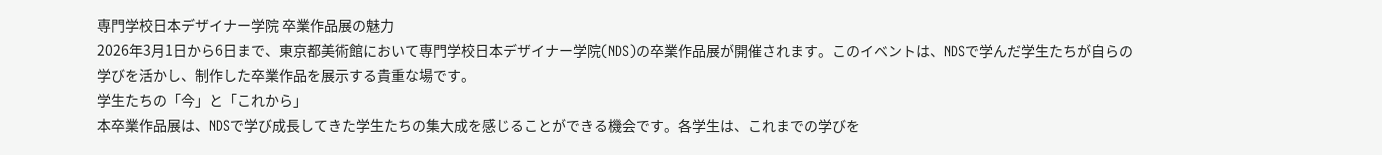専門学校日本デザイナー学院 卒業作品展の魅力
2026年3月1日から6日まで、東京都美術館において専門学校日本デザイナー学院(NDS)の卒業作品展が開催されます。このイベントは、NDSで学んだ学生たちが自らの学びを活かし、制作した卒業作品を展示する貴重な場です。
学生たちの「今」と「これから」
本卒業作品展は、NDSで学び成長してきた学生たちの集大成を感じることができる機会です。各学生は、これまでの学びを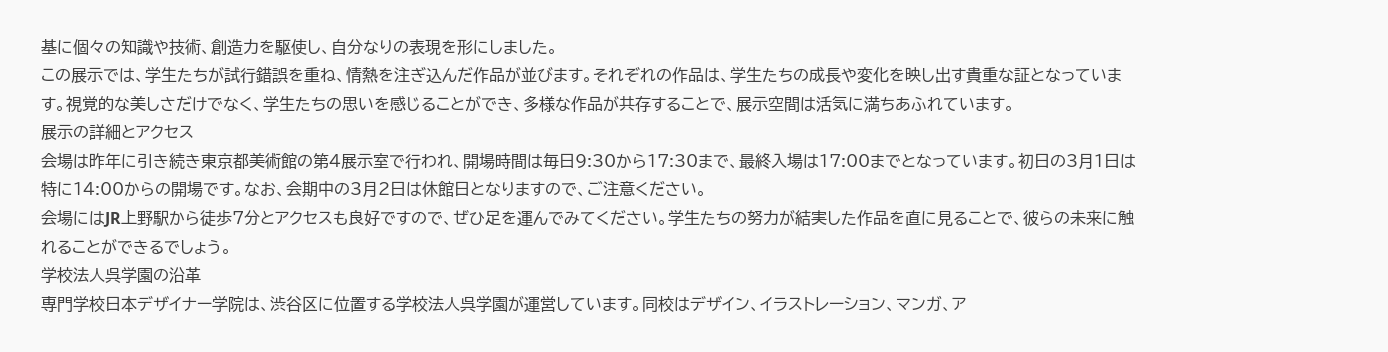基に個々の知識や技術、創造力を駆使し、自分なりの表現を形にしました。
この展示では、学生たちが試行錯誤を重ね、情熱を注ぎ込んだ作品が並びます。それぞれの作品は、学生たちの成長や変化を映し出す貴重な証となっています。視覚的な美しさだけでなく、学生たちの思いを感じることができ、多様な作品が共存することで、展示空間は活気に満ちあふれています。
展示の詳細とアクセス
会場は昨年に引き続き東京都美術館の第4展示室で行われ、開場時間は毎日9:30から17:30まで、最終入場は17:00までとなっています。初日の3月1日は特に14:00からの開場です。なお、会期中の3月2日は休館日となりますので、ご注意ください。
会場にはJR上野駅から徒歩7分とアクセスも良好ですので、ぜひ足を運んでみてください。学生たちの努力が結実した作品を直に見ることで、彼らの未来に触れることができるでしょう。
学校法人呉学園の沿革
専門学校日本デザイナー学院は、渋谷区に位置する学校法人呉学園が運営しています。同校はデザイン、イラストレーション、マンガ、ア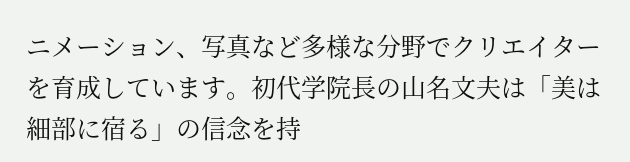ニメーション、写真など多様な分野でクリエイターを育成しています。初代学院長の山名文夫は「美は細部に宿る」の信念を持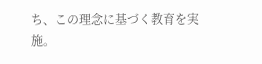ち、この理念に基づく教育を実施。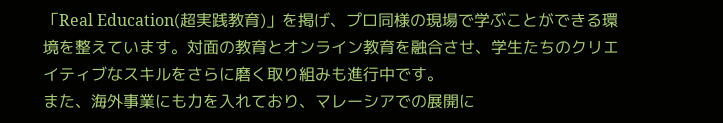「Real Education(超実践教育)」を掲げ、プロ同様の現場で学ぶことができる環境を整えています。対面の教育とオンライン教育を融合させ、学生たちのクリエイティブなスキルをさらに磨く取り組みも進行中です。
また、海外事業にも力を入れており、マレーシアでの展開に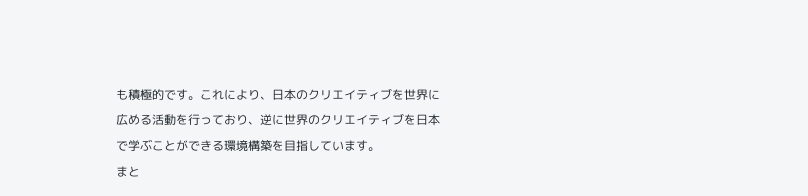も積極的です。これにより、日本のクリエイティブを世界に広める活動を行っており、逆に世界のクリエイティブを日本で学ぶことができる環境構築を目指しています。
まと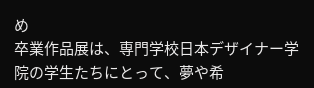め
卒業作品展は、専門学校日本デザイナー学院の学生たちにとって、夢や希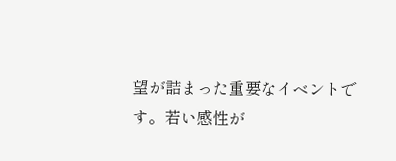望が詰まった重要なイベントです。若い感性が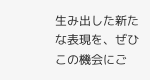生み出した新たな表現を、ぜひこの機会にご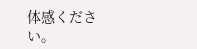体感ください。